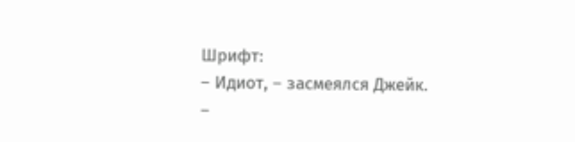Шрифт:
– Идиот, – засмеялся Джейк.
–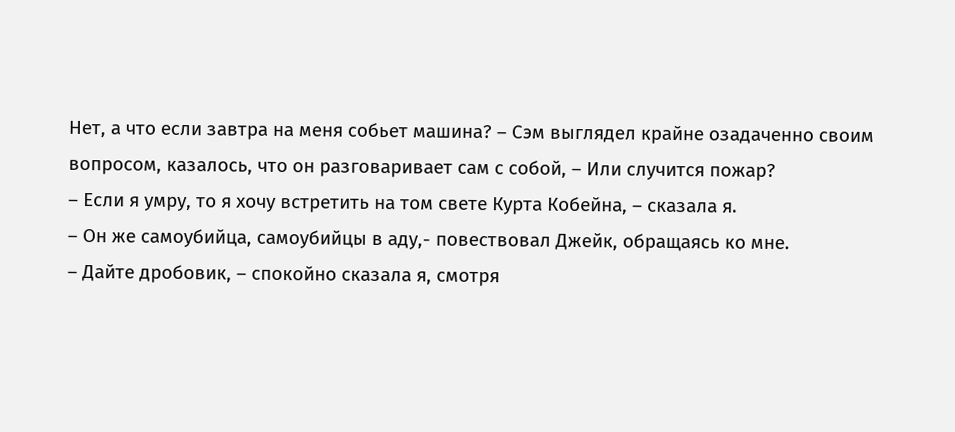Нет, а что если завтра на меня собьет машина? – Сэм выглядел крайне озадаченно своим вопросом, казалось, что он разговаривает сам с собой, – Или случится пожар?
– Если я умру, то я хочу встретить на том свете Курта Кобейна, – сказала я.
– Он же самоубийца, самоубийцы в аду,- повествовал Джейк, обращаясь ко мне.
– Дайте дробовик, – спокойно сказала я, смотря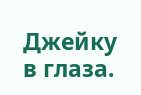Джейку в глаза.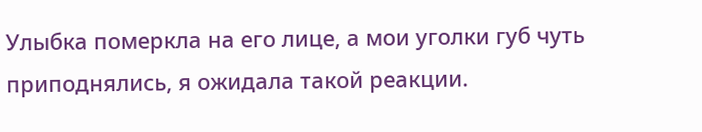Улыбка померкла на его лице, а мои уголки губ чуть приподнялись, я ожидала такой реакции.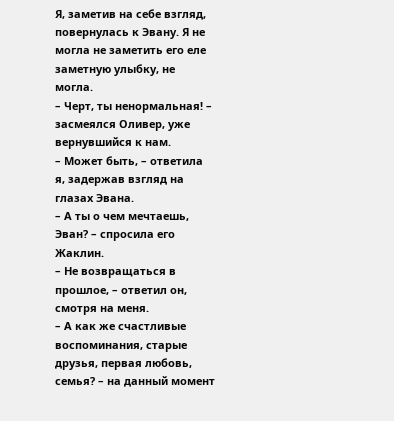Я, заметив на себе взгляд, повернулась к Эвану. Я не могла не заметить его еле заметную улыбку, не могла.
– Черт, ты ненормальная! – засмеялся Оливер, уже вернувшийся к нам.
– Может быть, – ответила я, задержав взгляд на глазах Эвана.
– А ты о чем мечтаешь, Эван? – спросила его Жаклин.
– Не возвращаться в прошлое, – ответил он, смотря на меня.
– А как же счастливые воспоминания, старые друзья, первая любовь, семья? – на данный момент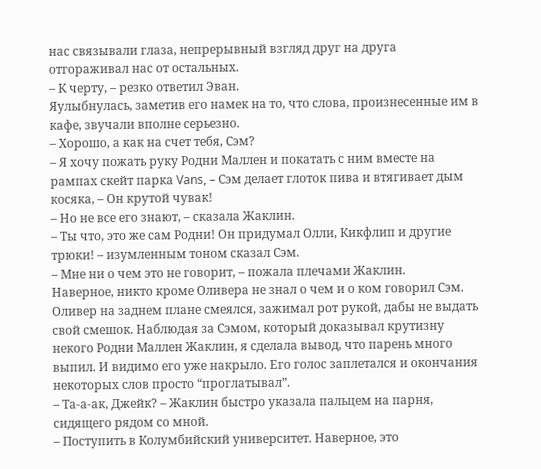нас связывали глаза, непрерывный взгляд друг на друга отгораживал нас от остальных.
– К черту, – резко ответил Эван.
Яулыбнулась, заметив его намек на то, что слова, произнесенные им в кафе, звучали вполне серьезно.
– Хорошо, а как на счет тебя, Сэм?
– Я хочу пожать руку Родни Маллен и покатать с ним вместе на рампах скейт парка Vans, – Сэм делает глоток пива и втягивает дым косяка, – Он крутой чувак!
– Но не все его знают, – сказала Жаклин.
– Ты что, это же сам Родни! Он придумал Олли, Кикфлип и другие трюки! – изумленным тоном сказал Сэм.
– Мне ни о чем это не говорит, – пожала плечами Жаклин.
Наверное, никто кроме Оливера не знал о чем и о ком говорил Сэм. Оливер на заднем плане смеялся, зажимал рот рукой, дабы не выдать свой смешок. Наблюдая за Сэмом, который доказывал крутизну некого Родни Маллен Жаклин, я сделала вывод, что парень много выпил. И видимо его уже накрыло. Его голос заплетался и окончания некоторых слов просто “проглатывал”.
– Та-а-ак, Джейк? – Жаклин быстро указала пальцем на парня, сидящего рядом со мной.
– Поступить в Колумбийский университет. Наверное, это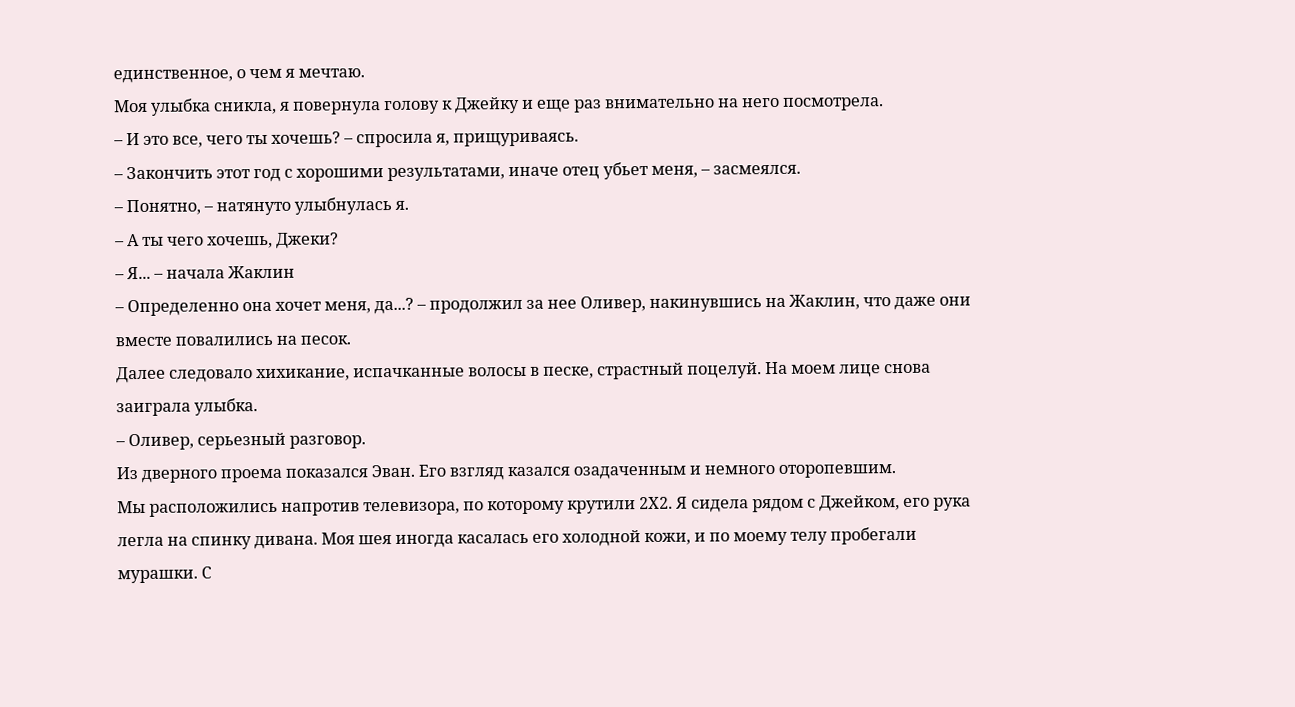единственное, о чем я мечтаю.
Моя улыбка сникла, я повернула голову к Джейку и еще раз внимательно на него посмотрела.
– И это все, чего ты хочешь? – спросила я, прищуриваясь.
– Закончить этот год с хорошими результатами, иначе отец убьет меня, – засмеялся.
– Понятно, – натянуто улыбнулась я.
– А ты чего хочешь, Джеки?
– Я... – начала Жаклин
– Определенно она хочет меня, да...? – продолжил за нее Оливер, накинувшись на Жаклин, что даже они вместе повалились на песок.
Далее следовало хихикание, испачканные волосы в песке, страстный поцелуй. На моем лице снова заиграла улыбка.
– Оливер, серьезный разговор.
Из дверного проема показался Эван. Его взгляд казался озадаченным и немного оторопевшим.
Мы расположились напротив телевизора, по которому крутили 2Х2. Я сидела рядом с Джейком, его рука легла на спинку дивана. Моя шея иногда касалась его холодной кожи, и по моему телу пробегали мурашки. С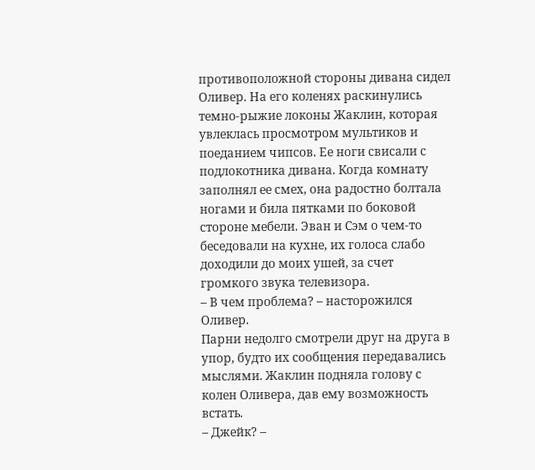противоположной стороны дивана сидел Оливер. На его коленях раскинулись темно-рыжие локоны Жаклин, которая увлеклась просмотром мультиков и поеданием чипсов. Ее ноги свисали с подлокотника дивана. Когда комнату заполнял ее смех, она радостно болтала ногами и била пятками по боковой стороне мебели. Эван и Сэм о чем-то беседовали на кухне, их голоса слабо доходили до моих ушей, за счет громкого звука телевизора.
– В чем проблема? – насторожился Оливер.
Парни недолго смотрели друг на друга в упор, будто их сообщения передавались мыслями. Жаклин подняла голову с колен Оливера, дав ему возможность встать.
– Джейк? –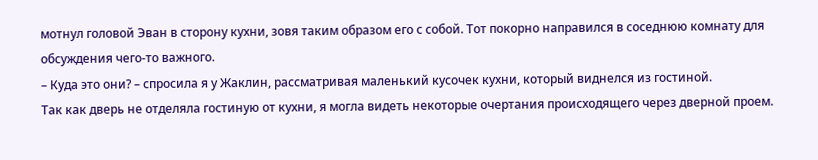мотнул головой Эван в сторону кухни, зовя таким образом его с собой. Тот покорно направился в соседнюю комнату для обсуждения чего-то важного.
– Куда это они? – спросила я у Жаклин, рассматривая маленький кусочек кухни, который виднелся из гостиной.
Так как дверь не отделяла гостиную от кухни, я могла видеть некоторые очертания происходящего через дверной проем.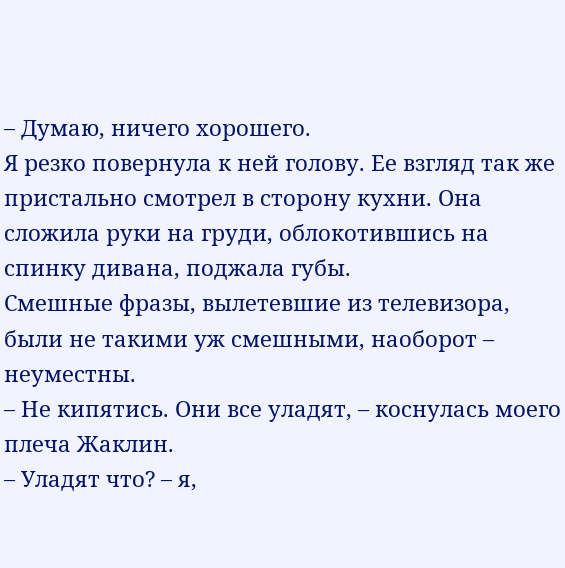– Думаю, ничего хорошего.
Я резко повернула к ней голову. Ее взгляд так же пристально смотрел в сторону кухни. Она сложила руки на груди, облокотившись на спинку дивана, поджала губы.
Смешные фразы, вылетевшие из телевизора, были не такими уж смешными, наоборот – неуместны.
– Не кипятись. Они все уладят, – коснулась моего плеча Жаклин.
– Уладят что? – я,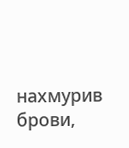нахмурив брови,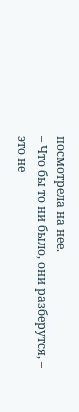посмотрела на нее.
– Что бы то ни было, они разберутся, – это не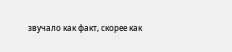звучало как факт, скорее как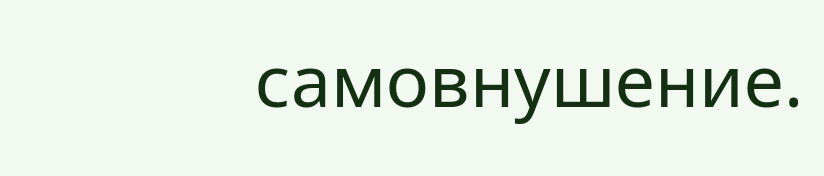самовнушение.